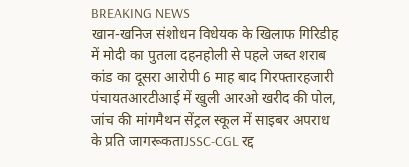BREAKING NEWS
खान-खनिज संशोधन विधेयक के खिलाफ गिरिडीह में मोदी का पुतला दहनहोली से पहले जब्त शराब कांड का दूसरा आरोपी 6 माह बाद गिरफ्तारहजारी पंचायतआरटीआई में खुली आरओ खरीद की पोल, जांच की मांगमैथन सेंट्रल स्कूल में साइबर अपराध के प्रति जागरूकताJSSC-CGL रद्द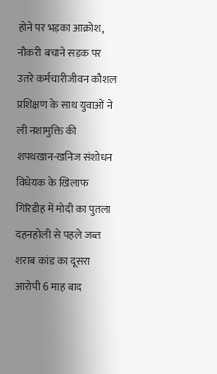होने पर भड़का आक्रोश, नौकरी बचाने सड़क पर उतरे कर्मचारीजीवन कौशल प्रशिक्षण के साथ युवाओं ने ली नशामुक्ति की शपथखान-खनिज संशोधन विधेयक के खिलाफ गिरिडीह में मोदी का पुतला दहनहोली से पहले जब्त शराब कांड का दूसरा आरोपी 6 माह बाद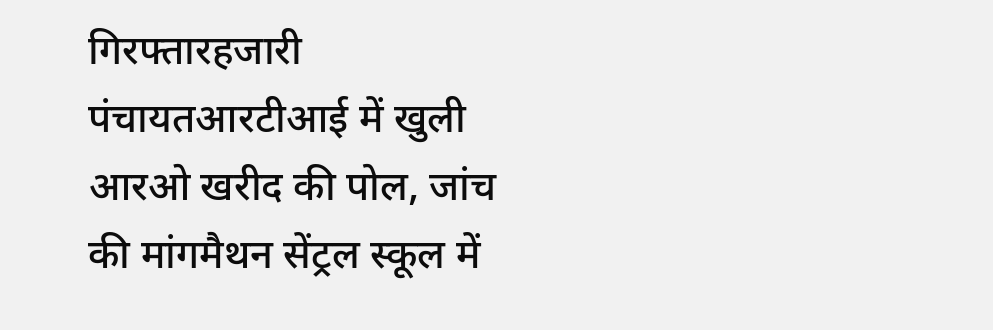गिरफ्तारहजारी पंचायतआरटीआई में खुली आरओ खरीद की पोल, जांच की मांगमैथन सेंट्रल स्कूल में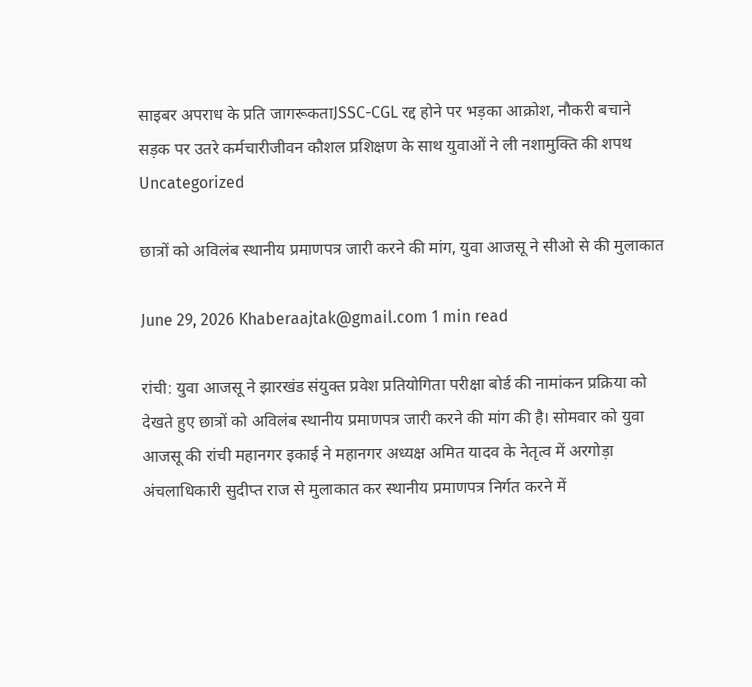साइबर अपराध के प्रति जागरूकताJSSC-CGL रद्द होने पर भड़का आक्रोश, नौकरी बचाने सड़क पर उतरे कर्मचारीजीवन कौशल प्रशिक्षण के साथ युवाओं ने ली नशामुक्ति की शपथ
Uncategorized

छात्रों को अविलंब स्थानीय प्रमाणपत्र जारी करने की मांग, युवा आजसू ने सीओ से की मुलाकात

June 29, 2026 Khaberaajtak@gmail.com 1 min read

रांची: युवा आजसू ने झारखंड संयुक्त प्रवेश प्रतियोगिता परीक्षा बोर्ड की नामांकन प्रक्रिया को देखते हुए छात्रों को अविलंब स्थानीय प्रमाणपत्र जारी करने की मांग की है। सोमवार को युवा आजसू की रांची महानगर इकाई ने महानगर अध्यक्ष अमित यादव के नेतृत्व में अरगोड़ा अंचलाधिकारी सुदीप्त राज से मुलाकात कर स्थानीय प्रमाणपत्र निर्गत करने में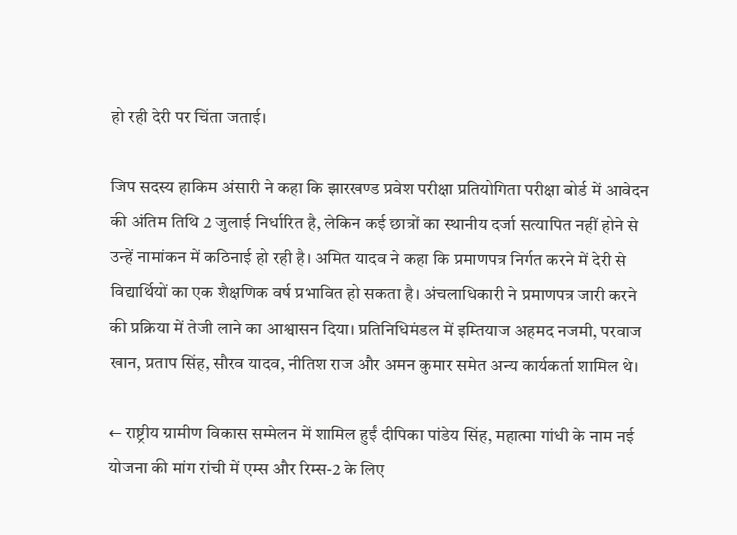हो रही देरी पर चिंता जताई।

जिप सदस्य हाकिम अंसारी ने कहा कि झारखण्ड प्रवेश परीक्षा प्रतियोगिता परीक्षा बोर्ड में आवेदन की अंतिम तिथि 2 जुलाई निर्धारित है, लेकिन कई छात्रों का स्थानीय दर्जा सत्यापित नहीं होने से उन्हें नामांकन में कठिनाई हो रही है। अमित यादव ने कहा कि प्रमाणपत्र निर्गत करने में देरी से विद्यार्थियों का एक शैक्षणिक वर्ष प्रभावित हो सकता है। अंचलाधिकारी ने प्रमाणपत्र जारी करने की प्रक्रिया में तेजी लाने का आश्वासन दिया। प्रतिनिधिमंडल में इम्तियाज अहमद नजमी, परवाज खान, प्रताप सिंह, सौरव यादव, नीतिश राज और अमन कुमार समेत अन्य कार्यकर्ता शामिल थे।

← राष्ट्रीय ग्रामीण विकास सम्मेलन में शामिल हुईं दीपिका पांडेय सिंह, महात्मा गांधी के नाम नई योजना की मांग रांची में एम्स और रिम्स-2 के लिए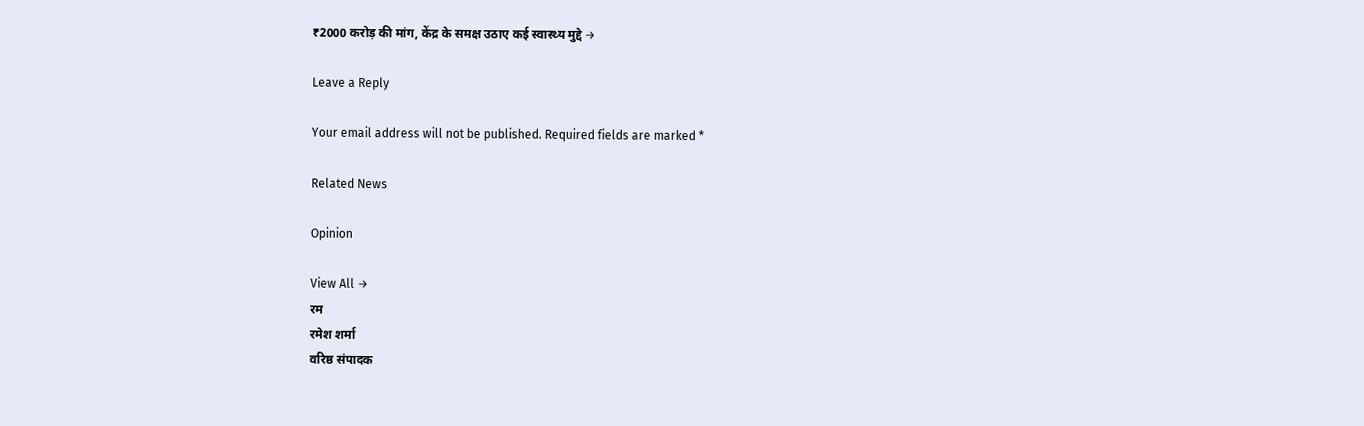₹2000 करोड़ की मांग, केंद्र के समक्ष उठाए कई स्वास्थ्य मुद्दे →

Leave a Reply

Your email address will not be published. Required fields are marked *

Related News

Opinion

View All →
रम
रमेश शर्मा
वरिष्ठ संपादक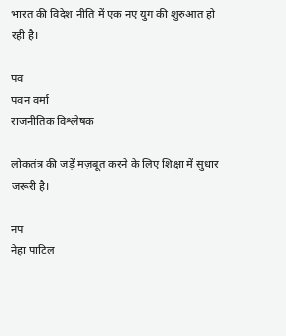भारत की विदेश नीति में एक नए युग की शुरुआत हो रही है।

पव
पवन वर्मा
राजनीतिक विश्लेषक

लोकतंत्र की जड़ें मज़बूत करने के लिए शिक्षा में सुधार जरूरी है।

नप
नेहा पाटिल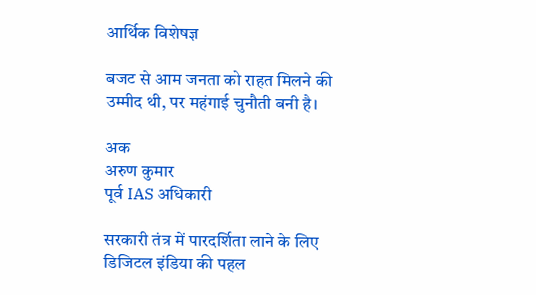आर्थिक विशेषज्ञ

बजट से आम जनता को राहत मिलने की उम्मीद थी, पर महंगाई चुनौती बनी है।

अक
अरुण कुमार
पूर्व IAS अधिकारी

सरकारी तंत्र में पारदर्शिता लाने के लिए डिजिटल इंडिया की पहल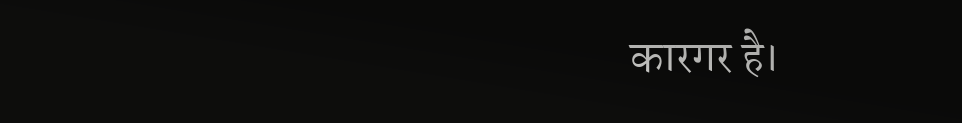कारगर है।